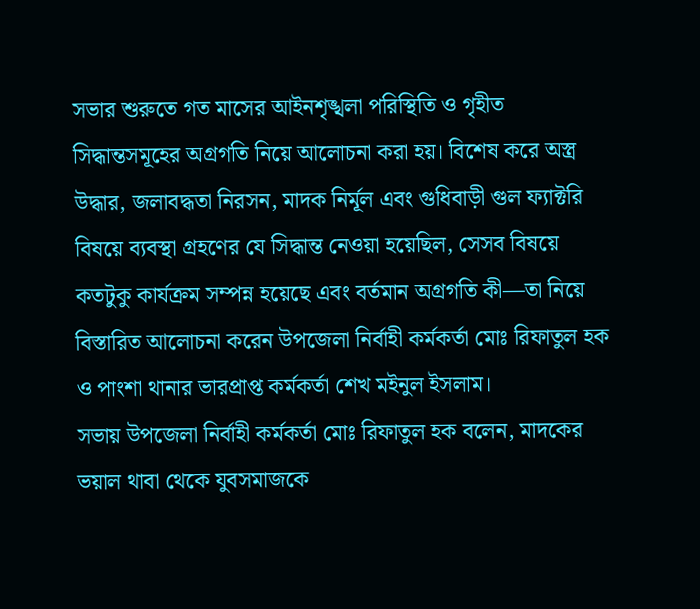সভার শুরুতে গত মাসের আইনশৃঙ্খলা পরিস্থিতি ও গৃহীত সিদ্ধান্তসমূহের অগ্রগতি নিয়ে আলোচনা করা হয়। বিশেষ করে অস্ত্র উদ্ধার, জলাবদ্ধতা নিরসন, মাদক নির্মূল এবং গুধিবাড়ী গুল ফ্যাক্টরি বিষয়ে ব্যবস্থা গ্রহণের যে সিদ্ধান্ত নেওয়া হয়েছিল, সেসব বিষয়ে কতটুকু কার্যক্রম সম্পন্ন হয়েছে এবং বর্তমান অগ্রগতি কী—তা নিয়ে বিস্তারিত আলোচনা করেন উপজেলা নির্বাহী কর্মকর্তা মোঃ রিফাতুল হক ও পাংশা থানার ভারপ্রাপ্ত কর্মকর্তা শেখ মইনুল ইসলাম।
সভায় উপজেলা নির্বাহী কর্মকর্তা মোঃ রিফাতুল হক বলেন, মাদকের ভয়াল থাবা থেকে যুবসমাজকে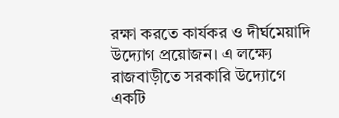রক্ষা করতে কার্যকর ও দীর্ঘমেয়াদি উদ্যোগ প্রয়োজন। এ লক্ষ্যে রাজবাড়ীতে সরকারি উদ্যোগে একটি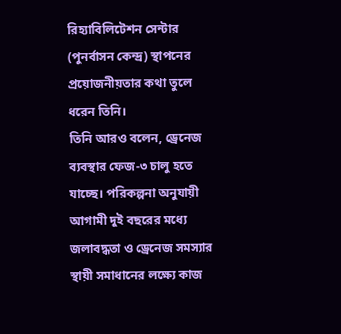রিহ্যাবিলিটেশন সেন্টার (পুনর্বাসন কেন্দ্র) স্থাপনের প্রয়োজনীয়তার কথা তুলে ধরেন তিনি।
তিনি আরও বলেন, ড্রেনেজ ব্যবস্থার ফেজ-৩ চালু হতে যাচ্ছে। পরিকল্পনা অনুযায়ী আগামী দুই বছরের মধ্যে জলাবদ্ধতা ও ড্রেনেজ সমস্যার স্থায়ী সমাধানের লক্ষ্যে কাজ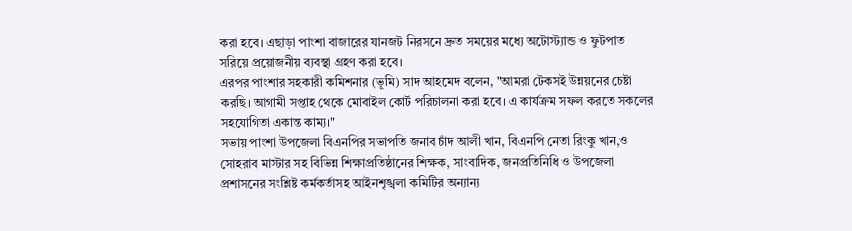করা হবে। এছাড়া পাংশা বাজারের যানজট নিরসনে দ্রুত সময়ের মধ্যে অটোস্ট্যান্ড ও ফুটপাত সরিয়ে প্রয়োজনীয় ব্যবস্থা গ্রহণ করা হবে।
এরপর পাংশার সহকারী কমিশনার (ভূমি) সাদ আহমেদ বলেন, "আমরা টেকসই উন্নয়নের চেষ্টা করছি। আগামী সপ্তাহ থেকে মোবাইল কোর্ট পরিচালনা করা হবে। এ কার্যক্রম সফল করতে সকলের সহযোগিতা একান্ত কাম্য।"
সভায় পাংশা উপজেলা বিএনপির সভাপতি জনাব চাঁদ আলী খান, বিএনপি নেতা রিংকু খান,ও সোহরাব মাস্টার সহ বিভিন্ন শিক্ষাপ্রতিষ্ঠানের শিক্ষক, সাংবাদিক, জনপ্রতিনিধি ও উপজেলা প্রশাসনের সংশ্লিষ্ট কর্মকর্তাসহ আইনশৃঙ্খলা কমিটির অন্যান্য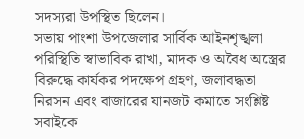সদস্যরা উপস্থিত ছিলেন।
সভায় পাংশা উপজেলার সার্বিক আইনশৃঙ্খলা পরিস্থিতি স্বাভাবিক রাখা, মাদক ও অবৈধ অস্ত্রের বিরুদ্ধে কার্যকর পদক্ষেপ গ্রহণ, জলাবদ্ধতা নিরসন এবং বাজারের যানজট কমাতে সংশ্লিষ্ট সবাইকে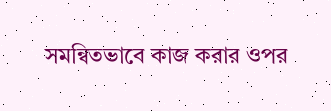সমন্বিতভাবে কাজ করার ওপর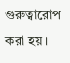গুরুত্বারোপ করা হয়।